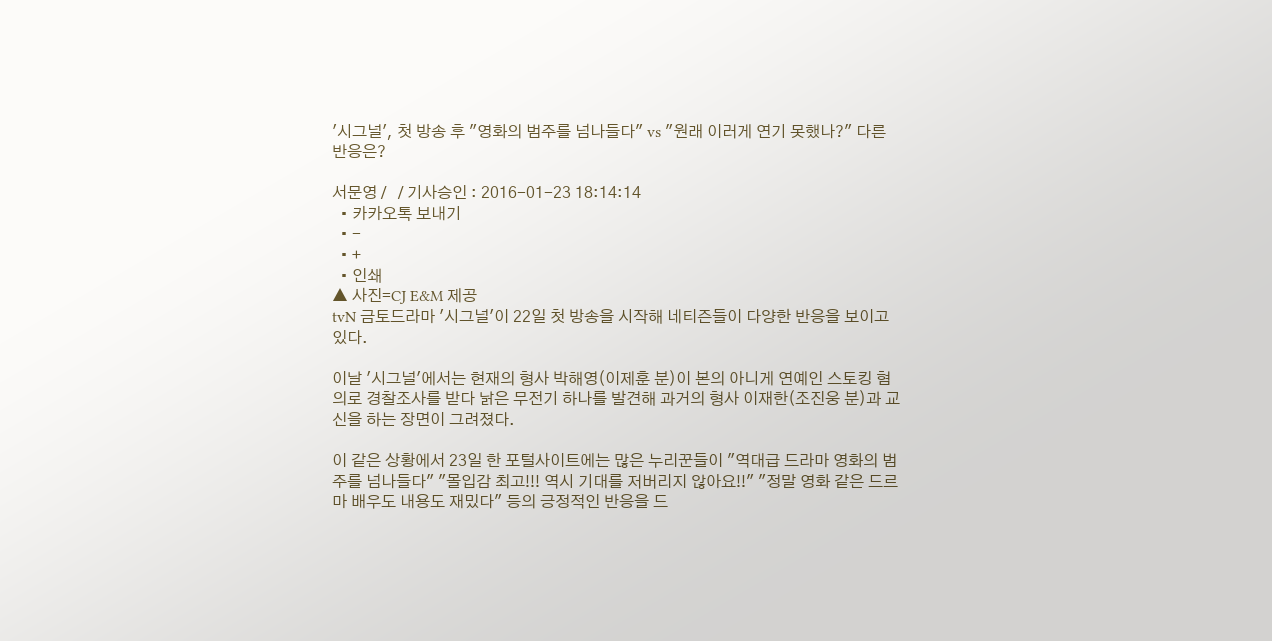'시그널', 첫 방송 후 "영화의 범주를 넘나들다" vs "원래 이러게 연기 못했나?" 다른 반응은?

서문영 /   / 기사승인 : 2016-01-23 18:14:14
  • 카카오톡 보내기
  • -
  • +
  • 인쇄
▲ 사진=CJ E&M 제공
tvN 금토드라마 '시그널'이 22일 첫 방송을 시작해 네티즌들이 다양한 반응을 보이고 있다.

이날 '시그널'에서는 현재의 형사 박해영(이제훈 분)이 본의 아니게 연예인 스토킹 혐의로 경찰조사를 받다 낡은 무전기 하나를 발견해 과거의 형사 이재한(조진웅 분)과 교신을 하는 장면이 그려졌다.

이 같은 상황에서 23일 한 포털사이트에는 많은 누리꾼들이 "역대급 드라마 영화의 범주를 넘나들다" "몰입감 최고!!! 역시 기대를 저버리지 않아요!!" "정말 영화 같은 드르마 배우도 내용도 재밌다" 등의 긍정적인 반응을 드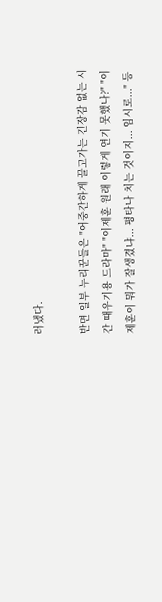러냈다.

반면 일부 누리꾼들은 "어중간하게 끌고가는 긴장감 없는 시간 때우기용 드라마" "이제훈 원래 이렇게 연기 못했나?" "이제훈이 뭐가 잘생겼냐... 평타나 치는 것이지... 임시로..." 등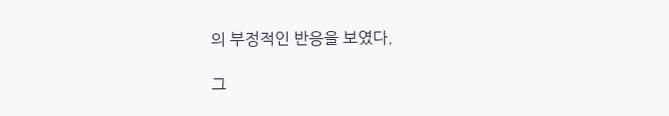의 부정적인 반응을 보였다.

그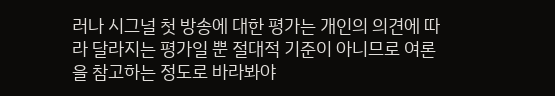러나 시그널 첫 방송에 대한 평가는 개인의 의견에 따라 달라지는 평가일 뿐 절대적 기준이 아니므로 여론을 참고하는 정도로 바라봐야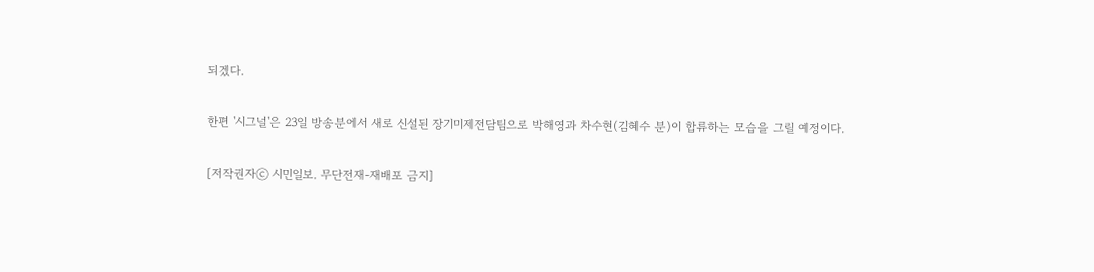되겠다.

한편 '시그널'은 23일 방송분에서 새로 신설된 장기미제전담팀으로 박해영과 차수현(김혜수 분)이 합류하는 모습을 그릴 예정이다.

[저작권자ⓒ 시민일보. 무단전재-재배포 금지]